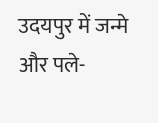उदयपुर में जन्मे और पले-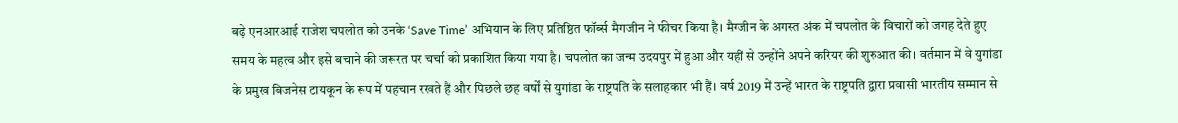बढ़े एनआरआई राजेश चपलोत को उनके ‘Save Time’ अभियान के लिए प्रतिष्ठित फॉर्ब्स मैगजीन ने फीचर किया है। मैग्जीन के अगस्त अंक में चपलोत के विचारों को जगह देते हुए समय के महत्व और इसे बचाने की जरूरत पर चर्चा को प्रकाशित किया गया है। चपलोत का जन्म उदयपुर में हुआ और यहीं से उन्होंने अपने करियर की शुरुआत की। वर्तमान में वे युगांडा के प्रमुख बिजनेस टायकून के रूप में पहचान रखते हैं और पिछले छह वर्षों से युगांडा के राष्ट्रपति के सलाहकार भी हैं। वर्ष 2019 में उन्हें भारत के राष्ट्रपति द्वारा प्रवासी भारतीय सम्मान से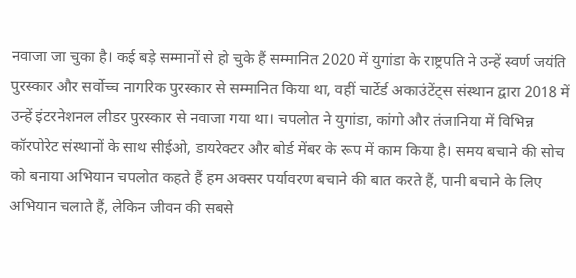नवाजा जा चुका है। कई बड़े सम्मानों से हो चुके हैं सम्मानित 2020 में युगांडा के राष्ट्रपति ने उन्हें स्वर्ण जयंति पुरस्कार और सर्वोच्च नागरिक पुरस्कार से सम्मानित किया था, वहीं चार्टेर्ड अकाउंटेंट्स संस्थान द्वारा 2018 में उन्हें इंटरनेशनल लीडर पुरस्कार से नवाजा गया था। चपलोत ने युगांडा, कांगो और तंजानिया में विभिन्न कॉरपोरेट संस्थानों के साथ सीईओ, डायरेक्टर और बोर्ड मेंबर के रूप में काम किया है। समय बचाने की सोच को बनाया अभियान चपलोत कहते हैं हम अक्सर पर्यावरण बचाने की बात करते हैं, पानी बचाने के लिए अभियान चलाते हैं, लेकिन जीवन की सबसे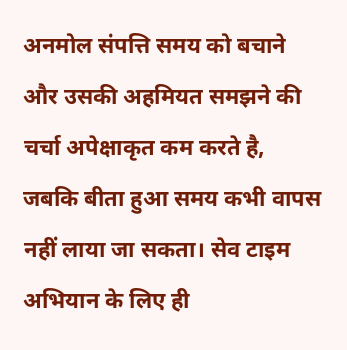अनमोल संपत्ति समय को बचाने और उसकी अहमियत समझने की चर्चा अपेक्षाकृत कम करते है, जबकि बीता हुआ समय कभी वापस नहीं लाया जा सकता। सेव टाइम अभियान के लिए ही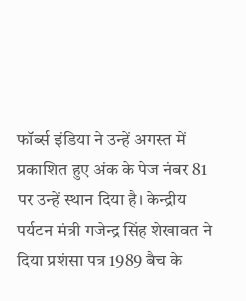फॉर्ब्स इंडिया ने उन्हें अगस्त में प्रकाशित हुए अंक के पेज नंबर 81 पर उन्हें स्थान दिया है। केन्द्रीय पर्यटन मंत्री गजेन्द्र सिंह शेखावत ने दिया प्रशंसा पत्र 1989 बैच के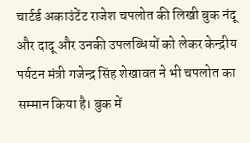चार्टर्ड अकाउंटेंट राजेश चपलोत की लिखी बुक नंदू और दादू और उनकी उपलब्धियों को लेकर केन्द्रीय पर्यटन मंत्री गजेन्द्र सिंह शेखावत ने भी चपलोत का सम्मान किया है। बुक में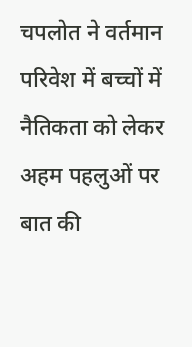चपलोत ने वर्तमान परिवेश में बच्चों में नैतिकता को लेकर अहम पहलुओं पर बात की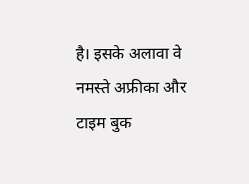है। इसके अलावा वे नमस्ते अफ्रीका और टाइम बुक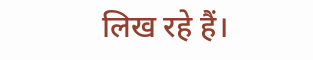लिख रहे हैं।